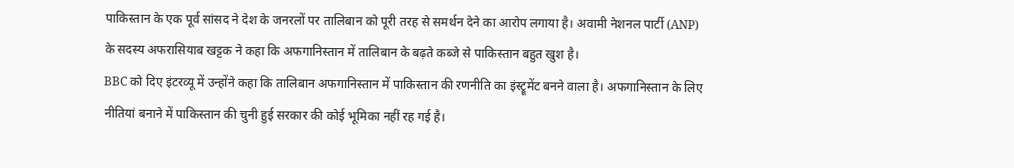पाकिस्तान के एक पूर्व सांसद ने देश के जनरलों पर तालिबान को पूरी तरह से समर्थन देने का आरोप लगाया है। अवामी नेशनल पार्टी (ANP) के सदस्य अफरासियाब खट्टक ने कहा कि अफगानिस्तान में तालिबान के बढ़ते कब्जे से पाकिस्तान बहुत खुश है।
BBC को दिए इंटरव्यू में उन्होंने कहा कि तालिबान अफगानिस्तान में पाकिस्तान की रणनीति का इंस्ट्रूमेंट बनने वाला है। अफगानिस्तान के लिए नीतियां बनाने में पाकिस्तान की चुनी हुई सरकार की कोई भूमिका नहीं रह गई है।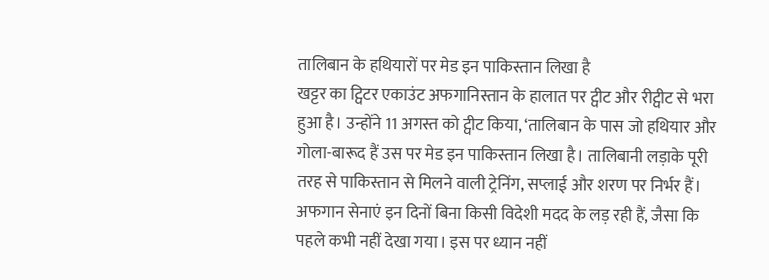तालिबान के हथियारों पर मेड इन पाकिस्तान लिखा है
खट्टर का ट्विटर एकाउंट अफगानिस्तान के हालात पर ट्वीट और रीट्वीट से भरा हुआ है। उन्होंने 11 अगस्त को ट्वीट किया, ‘तालिबान के पास जो हथियार और गोला-बारूद हैं उस पर मेड इन पाकिस्तान लिखा है। तालिबानी लड़ाके पूरी तरह से पाकिस्तान से मिलने वाली ट्रेनिंग, सप्लाई और शरण पर निर्भर हैं। अफगान सेनाएं इन दिनों बिना किसी विदेशी मदद के लड़ रही हैं, जैसा कि पहले कभी नहीं देखा गया। इस पर ध्यान नहीं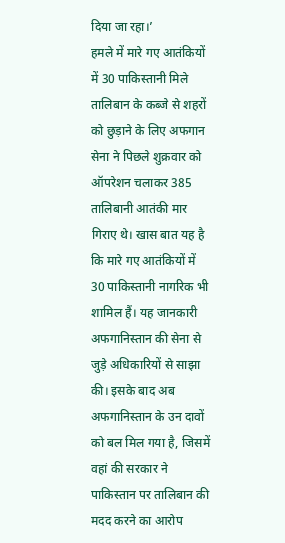दिया जा रहा।’
हमले में मारे गए आतंकियों में 30 पाकिस्तानी मिले
तालिबान के कब्जे से शहरों को छुड़ाने के लिए अफगान सेना ने पिछले शुक्रवार को ऑपरेशन चलाकर 385 तालिबानी आतंकी मार गिराए थे। खास बात यह है कि मारे गए आतंकियों में 30 पाकिस्तानी नागरिक भी शामिल हैं। यह जानकारी अफगानिस्तान की सेना से जुड़े अधिकारियों से साझा की। इसके बाद अब अफगानिस्तान के उन दावों को बल मिल गया है, जिसमें वहां की सरकार ने पाकिस्तान पर तालिबान की मदद करने का आरोप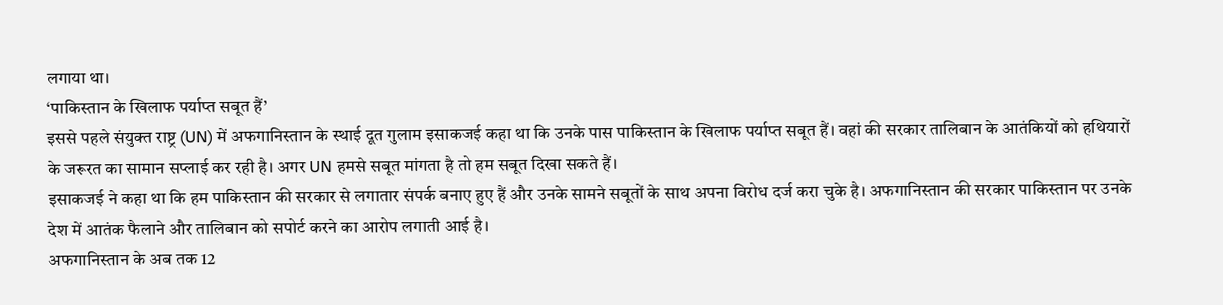लगाया था।
‘पाकिस्तान के खिलाफ पर्याप्त सबूत हैं’
इससे पहले संयुक्त राष्ट्र (UN) में अफगानिस्तान के स्थाई दूत गुलाम इसाकजई कहा था कि उनके पास पाकिस्तान के खिलाफ पर्याप्त सबूत हैं। वहां की सरकार तालिबान के आतंकियों को हथियारों के जरूरत का सामान सप्लाई कर रही है। अगर UN हमसे सबूत मांगता है तो हम सबूत दिखा सकते हैं।
इसाकजई ने कहा था कि हम पाकिस्तान की सरकार से लगातार संपर्क बनाए हुए हैं और उनके सामने सबूतों के साथ अपना विरोध दर्ज करा चुके है। अफगानिस्तान की सरकार पाकिस्तान पर उनके देश में आतंक फैलाने और तालिबान को सपोर्ट करने का आरोप लगाती आई है।
अफगानिस्तान के अब तक 12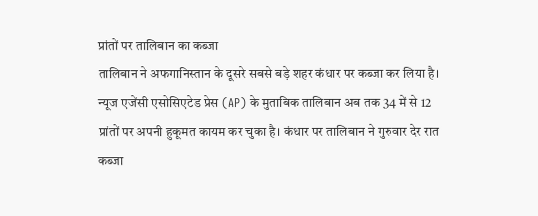प्रांतों पर तालिबान का कब्जा
तालिबान ने अफगानिस्तान के दूसरे सबसे बड़े शहर कंधार पर कब्जा कर लिया है। न्यूज एजेंसी एसोसिएटेड प्रेस (AP) के मुताबिक तालिबान अब तक 34 में से 12 प्रांतों पर अपनी हुकूमत कायम कर चुका है। कंधार पर तालिबान ने गुरुवार देर रात कब्जा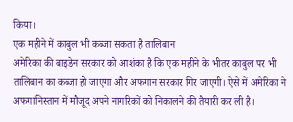किया।
एक महीने में काबुल भी कब्जा सकता है तालिबान
अमेरिका की बाइडेन सरकार को आशंका है कि एक महीने के भीतर काबुल पर भी तालिबान का कब्जा हो जाएगा और अफगान सरकार गिर जाएगी। ऐसे में अमेरिका ने अफगानिस्तान में मौजूद अपने नागरिकों को निकालने की तैयारी कर ली है।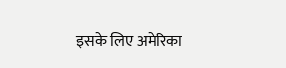इसके लिए अमेरिका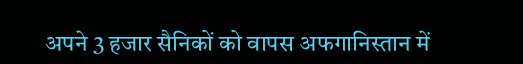अपने 3 हजार सैनिकों को वापस अफगानिस्तान में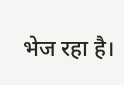भेज रहा है।